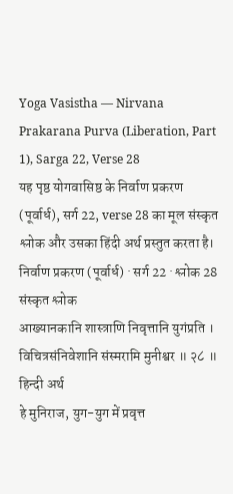Yoga Vasistha — Nirvana Prakarana Purva (Liberation, Part 1), Sarga 22, Verse 28
यह पृष्ठ योगवासिष्ठ के निर्वाण प्रकरण (पूर्वार्ध), सर्ग 22, verse 28 का मूल संस्कृत श्लोक और उसका हिंदी अर्थ प्रस्तुत करता है।
निर्वाण प्रकरण (पूर्वार्ध) · सर्ग 22 · श्लोक 28
संस्कृत श्लोक
आख्यानकानि शास्त्राणि निवृत्तानि युगंप्रति ।
विचित्रसंनिवेशानि संस्मरामि मुनीश्वर ॥ २८ ॥
हिन्दी अर्थ
हे मुनिराज, युग-युग में प्रवृत्त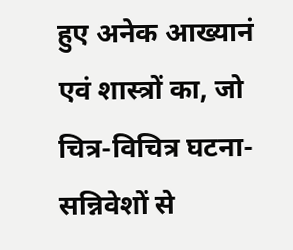हुए अनेक आख्यानं
एवं शास्त्रों का, जो चित्र-विचित्र घटना-सन्निवेशों से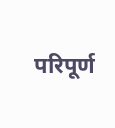परिपूर्ण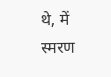थे, में स्मरण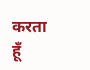करता हूँ